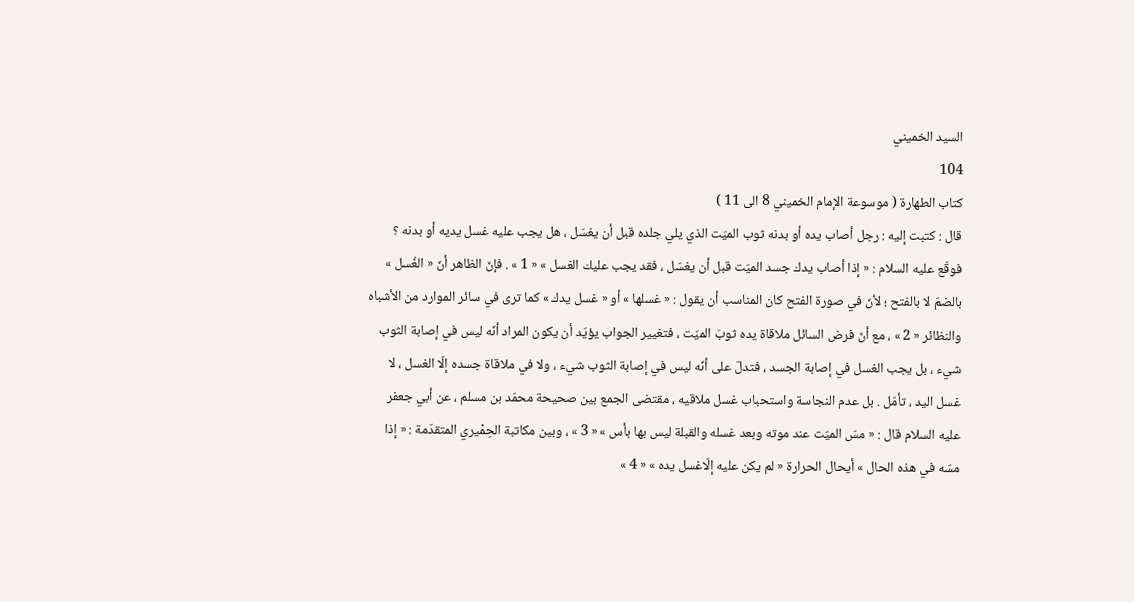السيد الخميني
104
كتاب الطهارة ( موسوعة الإمام الخميني 8 الى 11 )
قال : كتبت إليه : رجل أصاب يده أو بدنه ثوب الميّت الذي يلي جلده قبل أن يغسّل ، هل يجب عليه غسل يديه أو بدنه ؟ فوقّع عليه السلام : « إذا أصاب يدك جسد الميّت قبل أن يغسّل ، فقد يجب عليك الغسل » « 1 » . فإنّ الظاهر أنّ « الغُسل » بالضمّ لا بالفتح ؛ لأنّ في صورة الفتح كان المناسب أن يقول : « غسلها » أو « غسل يدك » كما ترى في سائر الموارد من الأشباه والنظائر « 2 » ، مع أنّ فرض السائل ملاقاة يده ثوبَ الميّت ، فتغيير الجواب يؤيّد أن يكون المراد أنّه ليس في إصابة الثوب شيء ، بل يجب الغسل في إصابة الجسد ، فتدلّ على أنّه ليس في إصابة الثوب شيء ، ولا في ملاقاة جسده إلّا الغسل ، لا غسل اليد ، تأمّل . بل عدم النجاسة واستحباب غسل ملاقيه ، مقتضى الجمع بين صحيحة محمّد بن مسلم ، عن أبي جعفر عليه السلام قال : « مسّ الميّت عند موته وبعد غسله والقبلة ليس بها بأس » « 3 » ، وبين مكاتبة الحِمْيري المتقدّمة : « إذا مسّه في هذه الحال » أيحال الحرارة « لم يكن عليه إلّاغسل يده » « 4 »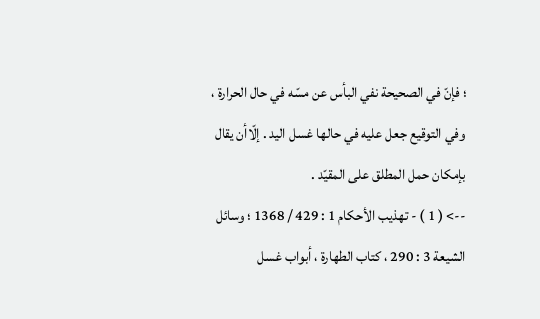؛ فإنّ في الصحيحة نفي البأس عن مسّه في حال الحرارة ، وفي التوقيع جعل عليه في حالها غسل اليد . إلّاأن يقال بإمكان حمل المطلق على المقيّد .
--> ( 1 ) - تهذيب الأحكام 1 : 429 / 1368 ؛ وسائل الشيعة 3 : 290 ، كتاب الطهارة ، أبواب غسل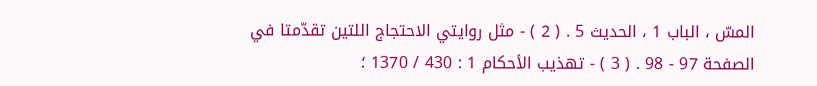المسّ ، الباب 1 ، الحديث 5 . ( 2 ) - مثل روايتي الاحتجاج اللتين تقدّمتا في الصفحة 97 - 98 . ( 3 ) - تهذيب الأحكام 1 : 430 / 1370 ؛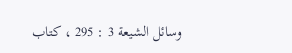وسائل الشيعة 3 : 295 ، كتاب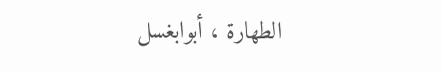الطهارة ، أبوابغسل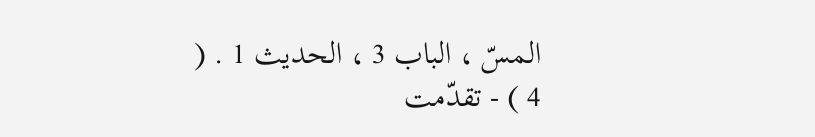المسّ ، الباب 3 ، الحديث 1 . ( 4 ) - تقدّمت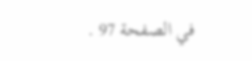في الصفحة 97 .